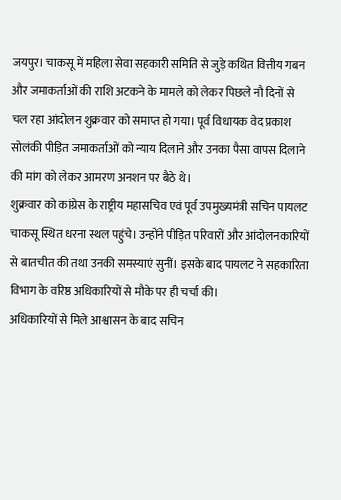जयपुर। चाकसू में महिला सेवा सहकारी समिति से जुड़े कथित वित्तीय गबन और जमाकर्ताओं की राशि अटकने के मामले को लेकर पिछले नौ दिनों से चल रहा आंदोलन शुक्रवार को समाप्त हो गया। पूर्व विधायक वेद प्रकाश सोलंकी पीड़ित जमाकर्ताओं को न्याय दिलाने और उनका पैसा वापस दिलाने की मांग को लेकर आमरण अनशन पर बैठे थे।
शुक्रवार को कांग्रेस के राष्ट्रीय महासचिव एवं पूर्व उपमुख्यमंत्री सचिन पायलट चाकसू स्थित धरना स्थल पहुंचे। उन्होंने पीड़ित परिवारों और आंदोलनकारियों से बातचीत की तथा उनकी समस्याएं सुनीं। इसके बाद पायलट ने सहकारिता विभाग के वरिष्ठ अधिकारियों से मौके पर ही चर्चा की।
अधिकारियों से मिले आश्वासन के बाद सचिन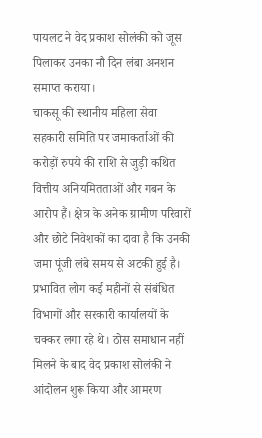पायलट ने वेद प्रकाश सोलंकी को जूस पिलाकर उनका नौ दिन लंबा अनशन समाप्त कराया।
चाकसू की स्थानीय महिला सेवा सहकारी समिति पर जमाकर्ताओं की करोड़ों रुपये की राशि से जुड़ी कथित वित्तीय अनियमितताओं और गबन के आरोप हैं। क्षेत्र के अनेक ग्रामीण परिवारों और छोटे निवेशकों का दावा है कि उनकी जमा पूंजी लंबे समय से अटकी हुई है।
प्रभावित लोग कई महीनों से संबंधित विभागों और सरकारी कार्यालयों के चक्कर लगा रहे थे। ठोस समाधान नहीं मिलने के बाद वेद प्रकाश सोलंकी ने आंदोलन शुरू किया और आमरण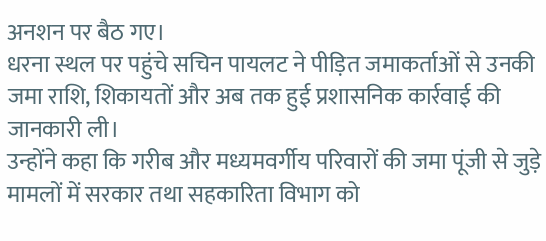अनशन पर बैठ गए।
धरना स्थल पर पहुंचे सचिन पायलट ने पीड़ित जमाकर्ताओं से उनकी जमा राशि, शिकायतों और अब तक हुई प्रशासनिक कार्रवाई की जानकारी ली।
उन्होंने कहा कि गरीब और मध्यमवर्गीय परिवारों की जमा पूंजी से जुड़े मामलों में सरकार तथा सहकारिता विभाग को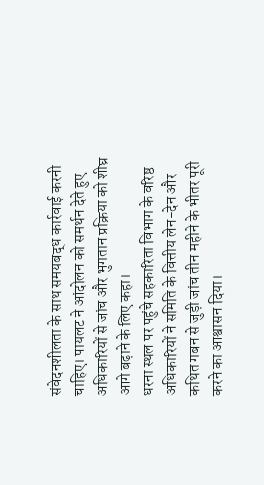संवेदनशीलता के साथ समयबद्ध कार्रवाई करनी चाहिए। पायलट ने आंदोलन को समर्थन देते हुए अधिकारियों से जांच और भुगतान प्रक्रिया को शीघ्र आगे बढ़ाने के लिए कहा।
धरना स्थल पर पहुंचे सहकारिता विभाग के वरिष्ठ अधिकारियों ने समिति के वित्तीय लेन-देन और कथित गबन से जुड़ी जांच तीन महीने के भीतर पूरी करने का आश्वासन दिया।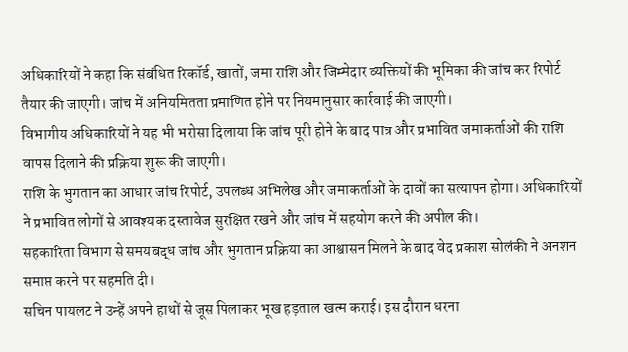अधिकारियों ने कहा कि संबंधित रिकॉर्ड, खातों, जमा राशि और जिम्मेदार व्यक्तियों की भूमिका की जांच कर रिपोर्ट तैयार की जाएगी। जांच में अनियमितता प्रमाणित होने पर नियमानुसार कार्रवाई की जाएगी।
विभागीय अधिकारियों ने यह भी भरोसा दिलाया कि जांच पूरी होने के बाद पात्र और प्रभावित जमाकर्ताओं की राशि वापस दिलाने की प्रक्रिया शुरू की जाएगी।
राशि के भुगतान का आधार जांच रिपोर्ट, उपलब्ध अभिलेख और जमाकर्ताओं के दावों का सत्यापन होगा। अधिकारियों ने प्रभावित लोगों से आवश्यक दस्तावेज सुरक्षित रखने और जांच में सहयोग करने की अपील की।
सहकारिता विभाग से समयबद्ध जांच और भुगतान प्रक्रिया का आश्वासन मिलने के बाद वेद प्रकाश सोलंकी ने अनशन समाप्त करने पर सहमति दी।
सचिन पायलट ने उन्हें अपने हाथों से जूस पिलाकर भूख हड़ताल खत्म कराई। इस दौरान धरना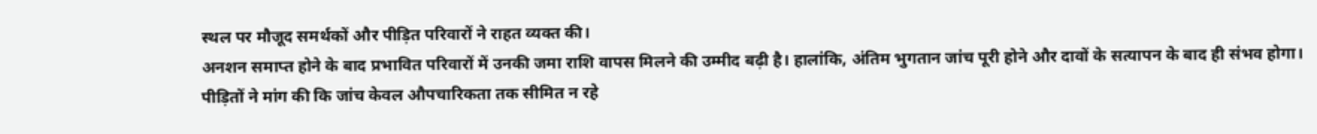स्थल पर मौजूद समर्थकों और पीड़ित परिवारों ने राहत व्यक्त की।
अनशन समाप्त होने के बाद प्रभावित परिवारों में उनकी जमा राशि वापस मिलने की उम्मीद बढ़ी है। हालांकि, अंतिम भुगतान जांच पूरी होने और दावों के सत्यापन के बाद ही संभव होगा।
पीड़ितों ने मांग की कि जांच केवल औपचारिकता तक सीमित न रहे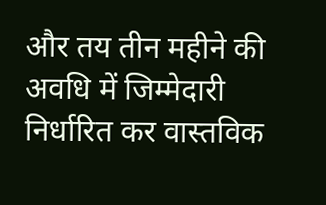और तय तीन महीने की अवधि में जिम्मेदारी निर्धारित कर वास्तविक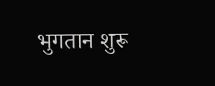भुगतान शुरू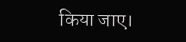किया जाए।